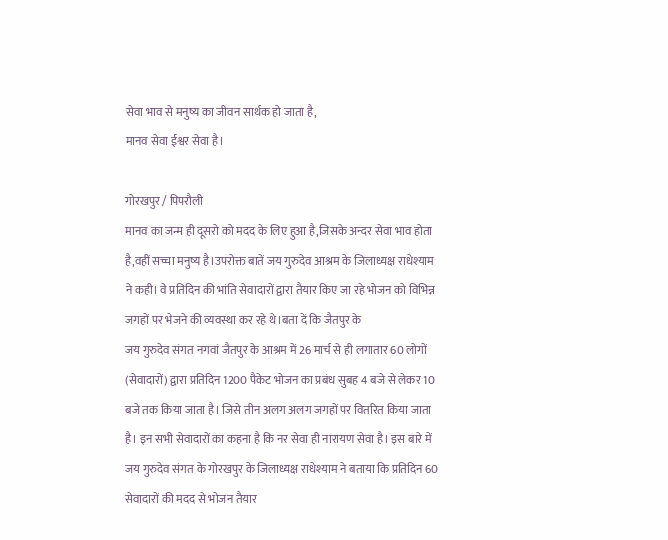सेवा भाव से मनुष्य का जीवन सार्थक हो जाता है,
मानव सेवा ईश्वर सेवा है।

गोरखपुर / पिपरौली
मानव का जन्म ही दूसरो को मदद के लिए हुआ है,जिसके अन्दर सेवा भाव होता है,वहीं सच्चा मनुष्य है।उपरोक्त बातें जय गुरुदेव आश्रम के जिलाध्यक्ष राधेश्याम ने कही। वे प्रतिदिन की भांति सेवादारों द्वारा तैयार किए जा रहे भोजन को विभिन्न जगहों पर भेजने की व्यवस्था कर रहे थे।बता दें कि जैतपुर के
जय गुरुदेव संगत नगवां जैतपुर के आश्रम में 26 मार्च से ही लगातार 60 लोगों (सेवादारों) द्वारा प्रतिदिन 1200 पैकेट भोजन का प्रबंध सुबह 4 बजे से लेकर 10 बजे तक किया जाता है। जिसे तीन अलग अलग जगहों पर वितरित किया जाता है। इन सभी सेवादारों का कहना है कि नर सेवा ही नारायण सेवा है। इस बारे में जय गुरुदेव संगत के गोरखपुर के जिलाध्यक्ष राधेश्याम ने बताया कि प्रतिदिन 60 सेवादारों की मदद से भोजन तैयार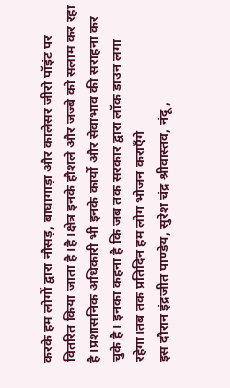करके हम लोगों द्वारा नौसड़, बाघागाड़ा और कालेसर जीरो पॉइंट पर वितरित किया जाता है।है।क्षेत्र इनके हौशले और जज्बे को सलाम कर रहा है।प्रशासनिक अधिकारी भी इनके कार्यो और सेवाभाव की सराहना कर चुके है। इनका कहना है कि जब तक सरकार द्वारा लॉक डाउन लगा रहेगा।तब तक प्रतिदिन हम लोग भोजन कराएँगे
इस दौरान इंद्रजीत पाण्डेय, सुरेश चंद्र श्रीवास्तव, नंदू,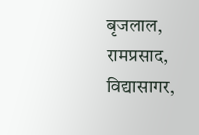बृजलाल, रामप्रसाद, विद्यासागर,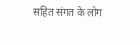सहित संगत के लोग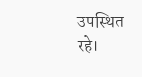उपस्थित रहे।